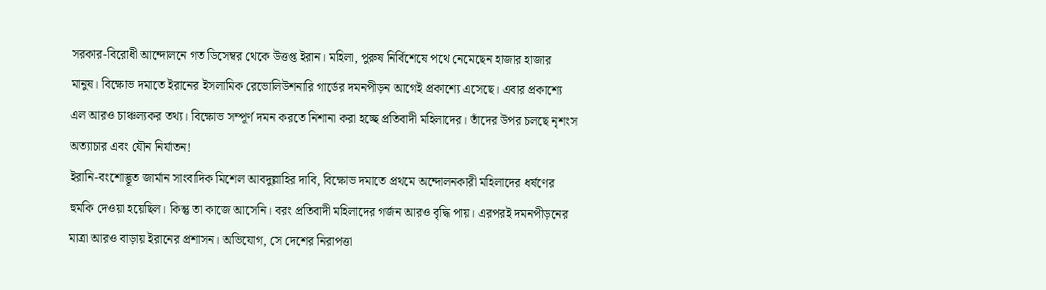সরকার-বিরোধী আন্দোলনে গত ডিসেম্বর থেকে উত্তপ্ত ইরান। মহিলা, পুরুষ নির্বিশেষে পথে নেমেছেন হাজার হাজার মানুষ। বিক্ষোভ দমাতে ইরানের ইসলামিক রেভোলিউশনারি গার্ডের দমনপীড়ন আগেই প্রকাশ্যে এসেছে। এবার প্রকাশ্যে এল আরও চাঞ্চল্যকর তথ্য। বিক্ষোভ সম্পূর্ণ দমন করতে নিশানা করা হচ্ছে প্রতিবাদী মহিলাদের। তাঁদের উপর চলছে নৃশংস অত্যাচার এবং যৌন নির্যাতন!
ইরানি-বংশোদ্ভূত জার্মান সাংবাদিক মিশেল আবদুল্লাহির দাবি, বিক্ষোভ দমাতে প্রথমে অন্দোলনকারী মহিলাদের ধর্ষণের হুমকি দেওয়া হয়েছিল। কিন্তু তা কাজে আসেনি। বরং প্রতিবাদী মহিলাদের গর্জন আরও বৃদ্ধি পায়। এরপরই দমনপীড়নের মাত্রা আরও বাড়ায় ইরানের প্রশাসন। অভিযোগ, সে দেশের নিরাপত্তা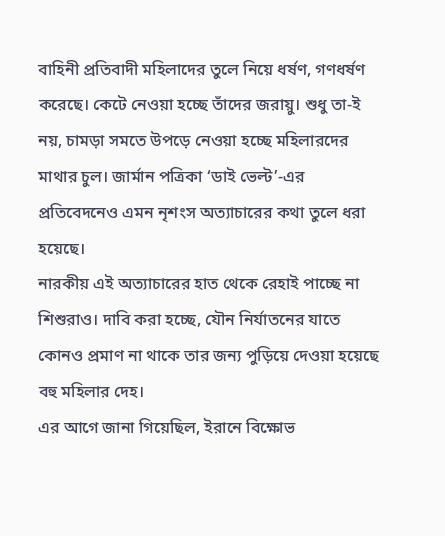বাহিনী প্রতিবাদী মহিলাদের তুলে নিয়ে ধর্ষণ, গণধর্ষণ করেছে। কেটে নেওয়া হচ্ছে তাঁদের জরায়ু। শুধু তা-ই নয়, চামড়া সমতে উপড়ে নেওয়া হচ্ছে মহিলারদের মাথার চুল। জার্মান পত্রিকা ‘ডাই ভেল্ট’-এর প্রতিবেদনেও এমন নৃশংস অত্যাচারের কথা তুলে ধরা হয়েছে।
নারকীয় এই অত্যাচারের হাত থেকে রেহাই পাচ্ছে না শিশুরাও। দাবি করা হচ্ছে, যৌন নির্যাতনের যাতে কোনও প্রমাণ না থাকে তার জন্য পুড়িয়ে দেওয়া হয়েছে বহু মহিলার দেহ।
এর আগে জানা গিয়েছিল, ইরানে বিক্ষোভ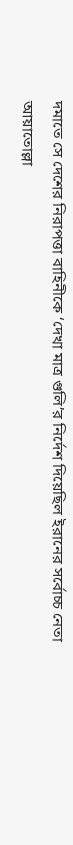দমাতে সে দেশের নিরাপত্তা বাহিনীকে ‘দেখা মাত্র গুলি’র নির্দেশ দিয়েছিল ইরানের সর্বোচ্চ নেতা আয়াতোল্লা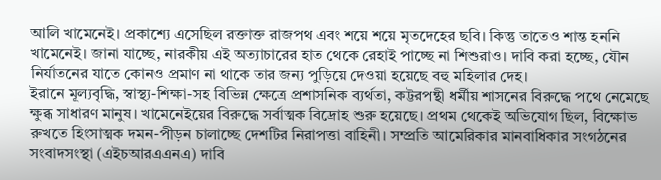আলি খামেনেই। প্রকাশ্যে এসেছিল রক্তাক্ত রাজপথ এবং শয়ে শয়ে মৃতদেহের ছবি। কিন্তু তাতেও শান্ত হননি খামেনেই। জানা যাচ্ছে, নারকীয় এই অত্যাচারের হাত থেকে রেহাই পাচ্ছে না শিশুরাও। দাবি করা হচ্ছে, যৌন নির্যাতনের যাতে কোনও প্রমাণ না থাকে তার জন্য পুড়িয়ে দেওয়া হয়েছে বহু মহিলার দেহ।
ইরানে মূল্যবৃদ্ধি, স্বাস্থ্য-শিক্ষা-সহ বিভিন্ন ক্ষেত্রে প্রশাসনিক ব্যর্থতা, কট্টরপন্থী ধর্মীয় শাসনের বিরুদ্ধে পথে নেমেছে ক্ষুব্ধ সাধারণ মানুষ। খামেনেইয়ের বিরুদ্ধে সর্বাত্মক বিদ্রোহ শুরু হয়েছে। প্রথম থেকেই অভিযোগ ছিল, বিক্ষোভ রুখতে হিংসাত্মক দমন-পীড়ন চালাচ্ছে দেশটির নিরাপত্তা বাহিনী। সম্প্রতি আমেরিকার মানবাধিকার সংগঠনের সংবাদসংস্থা (এইচআরএএনএ) দাবি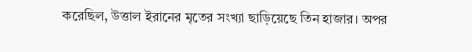করেছিল, উত্তাল ইরানের মৃতের সংখ্যা ছাড়িয়েছে তিন হাজার। অপর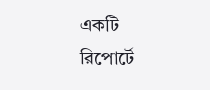একটি রিপোর্টে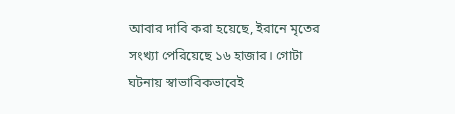আবার দাবি করা হয়েছে, ইরানে মৃতের সংখ্যা পেরিয়েছে ১৬ হাজার। গোটা ঘটনায় স্বাভাবিকভাবেই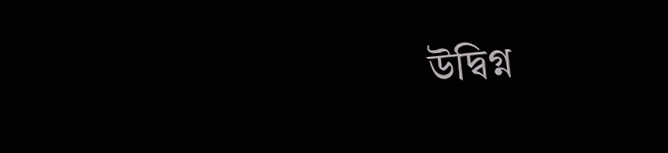উদ্বিগ্ন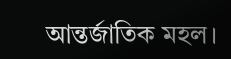আন্তর্জাতিক মহল।